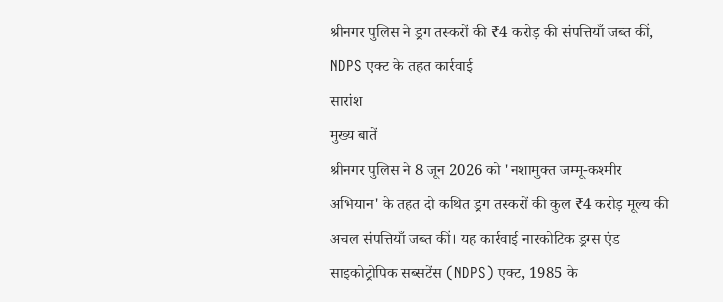श्रीनगर पुलिस ने ड्रग तस्करों की ₹4 करोड़ की संपत्तियाँ जब्त कीं, NDPS एक्ट के तहत कार्रवाई
सारांश
मुख्य बातें
श्रीनगर पुलिस ने 8 जून 2026 को 'नशामुक्त जम्मू-कश्मीर अभियान' के तहत दो कथित ड्रग तस्करों की कुल ₹4 करोड़ मूल्य की अचल संपत्तियाँ जब्त कीं। यह कार्रवाई नारकोटिक ड्रग्स एंड साइकोट्रोपिक सब्सटेंस (NDPS) एक्ट, 1985 के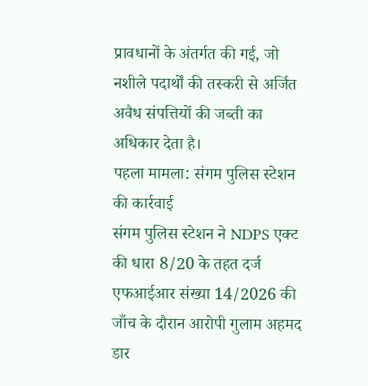प्रावधानों के अंतर्गत की गई, जो नशीले पदार्थों की तस्करी से अर्जित अवैध संपत्तियों की जब्ती का अधिकार देता है।
पहला मामला: संगम पुलिस स्टेशन की कार्रवाई
संगम पुलिस स्टेशन ने NDPS एक्ट की धारा 8/20 के तहत दर्ज एफआईआर संख्या 14/2026 की जाँच के दौरान आरोपी गुलाम अहमद डार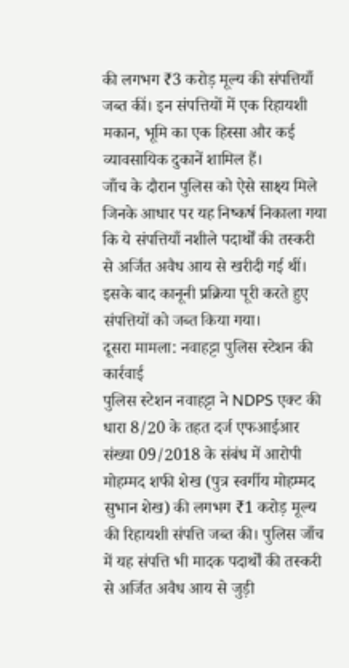की लगभग ₹3 करोड़ मूल्य की संपत्तियाँ जब्त कीं। इन संपत्तियों में एक रिहायशी मकान, भूमि का एक हिस्सा और कई व्यावसायिक दुकानें शामिल हैं।
जाँच के दौरान पुलिस को ऐसे साक्ष्य मिले जिनके आधार पर यह निष्कर्ष निकाला गया कि ये संपत्तियाँ नशीले पदार्थों की तस्करी से अर्जित अवैध आय से खरीदी गई थीं। इसके बाद कानूनी प्रक्रिया पूरी करते हुए संपत्तियों को जब्त किया गया।
दूसरा मामला: नवाहट्टा पुलिस स्टेशन की कार्रवाई
पुलिस स्टेशन नवाहट्टा ने NDPS एक्ट की धारा 8/20 के तहत दर्ज एफआईआर संख्या 09/2018 के संबंध में आरोपी मोहम्मद शफी शेख (पुत्र स्वर्गीय मोहम्मद सुभान शेख) की लगभग ₹1 करोड़ मूल्य की रिहायशी संपत्ति जब्त की। पुलिस जाँच में यह संपत्ति भी मादक पदार्थों की तस्करी से अर्जित अवैध आय से जुड़ी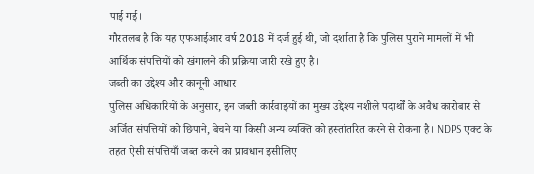पाई गई।
गौरतलब है कि यह एफआईआर वर्ष 2018 में दर्ज हुई थी, जो दर्शाता है कि पुलिस पुराने मामलों में भी आर्थिक संपत्तियों को खंगालने की प्रक्रिया जारी रखे हुए है।
जब्ती का उद्देश्य और कानूनी आधार
पुलिस अधिकारियों के अनुसार, इन जब्ती कार्रवाइयों का मुख्य उद्देश्य नशीले पदार्थों के अवैध कारोबार से अर्जित संपत्तियों को छिपाने, बेचने या किसी अन्य व्यक्ति को हस्तांतरित करने से रोकना है। NDPS एक्ट के तहत ऐसी संपत्तियाँ जब्त करने का प्रावधान इसीलिए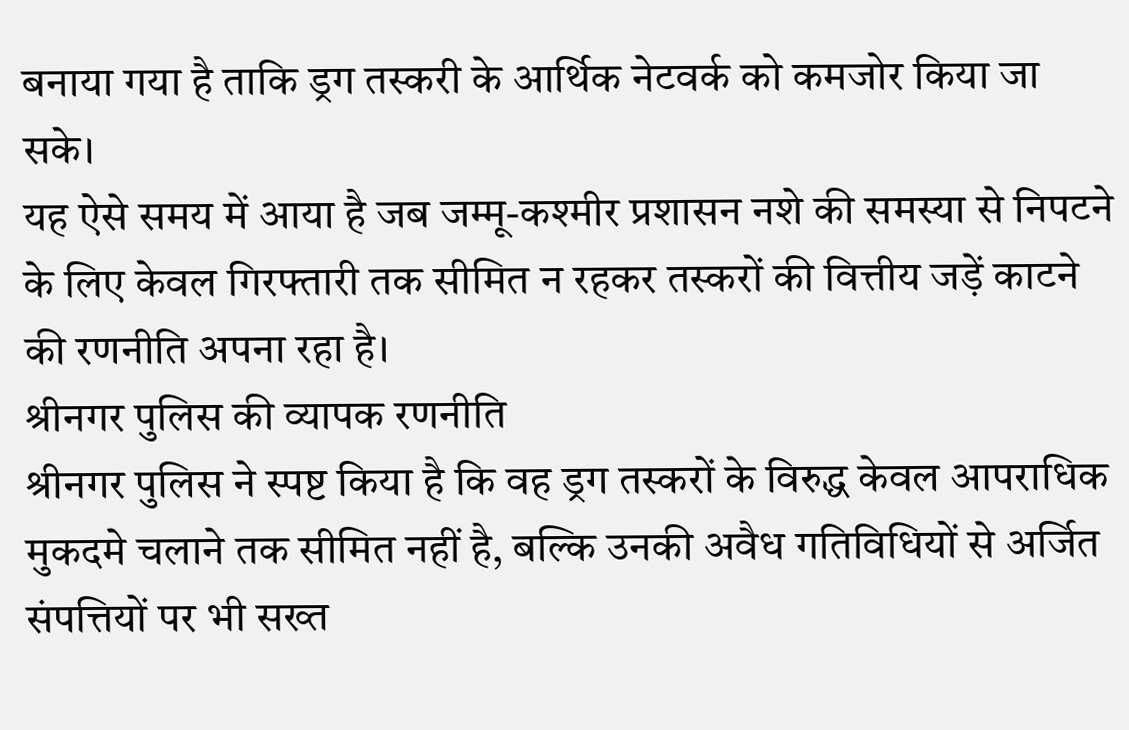बनाया गया है ताकि ड्रग तस्करी के आर्थिक नेटवर्क को कमजोर किया जा सके।
यह ऐसे समय में आया है जब जम्मू-कश्मीर प्रशासन नशे की समस्या से निपटने के लिए केवल गिरफ्तारी तक सीमित न रहकर तस्करों की वित्तीय जड़ें काटने की रणनीति अपना रहा है।
श्रीनगर पुलिस की व्यापक रणनीति
श्रीनगर पुलिस ने स्पष्ट किया है कि वह ड्रग तस्करों के विरुद्ध केवल आपराधिक मुकदमे चलाने तक सीमित नहीं है, बल्कि उनकी अवैध गतिविधियों से अर्जित संपत्तियों पर भी सख्त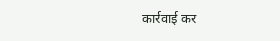कार्रवाई कर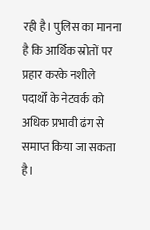रही है। पुलिस का मानना है कि आर्थिक स्रोतों पर प्रहार करके नशीले पदार्थों के नेटवर्क को अधिक प्रभावी ढंग से समाप्त किया जा सकता है।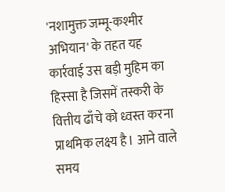'नशामुक्त जम्मू-कश्मीर अभियान' के तहत यह कार्रवाई उस बड़ी मुहिम का हिस्सा है जिसमें तस्करी के वित्तीय ढाँचे को ध्वस्त करना प्राथमिक लक्ष्य है। आने वाले समय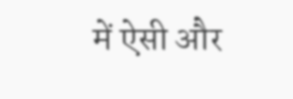में ऐसी और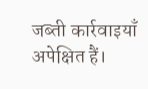जब्ती कार्रवाइयाँ अपेक्षित हैं।